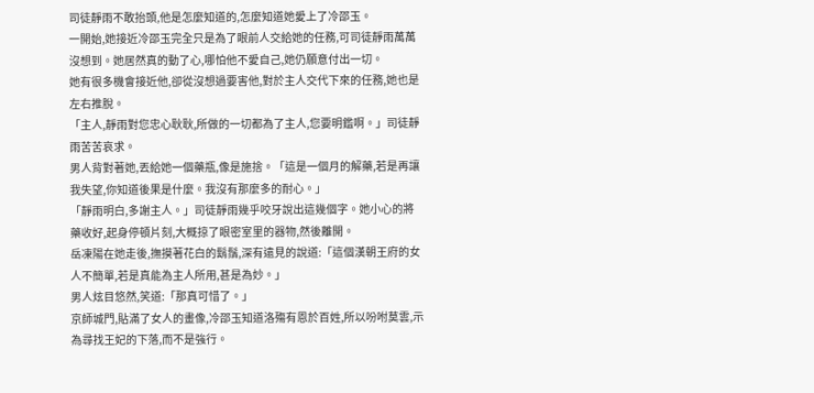司徒靜雨不敢抬頭,他是怎麼知道的,怎麼知道她愛上了冷邵玉。
一開始,她接近冷邵玉完全只是為了眼前人交給她的任務,可司徒靜雨萬萬沒想到。她居然真的動了心,哪怕他不愛自己,她仍願意付出一切。
她有很多機會接近他,卻從沒想過要害他,對於主人交代下來的任務,她也是左右推脫。
「主人,靜雨對您忠心耿耿,所做的一切都為了主人,您要明鑑啊。」司徒靜雨苦苦哀求。
男人背對著她,丟給她一個藥瓶,像是施捨。「這是一個月的解藥,若是再讓我失望,你知道後果是什麼。我沒有那麼多的耐心。」
「靜雨明白,多謝主人。」司徒靜雨幾乎咬牙說出這幾個字。她小心的將藥收好,起身停頓片刻,大概掠了眼密室里的器物,然後離開。
岳凍陽在她走後,撫摸著花白的鬍鬚,深有遠見的說道:「這個漢朝王府的女人不簡單,若是真能為主人所用,甚是為妙。」
男人炫目悠然,笑道:「那真可惜了。」
京師城門,貼滿了女人的畫像,冷邵玉知道洛殤有恩於百姓,所以吩咐莫雲,示為尋找王妃的下落,而不是強行。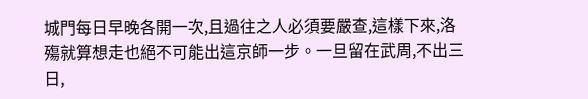城門每日早晚各開一次,且過往之人必須要嚴查,這樣下來,洛殤就算想走也絕不可能出這京師一步。一旦留在武周,不出三日,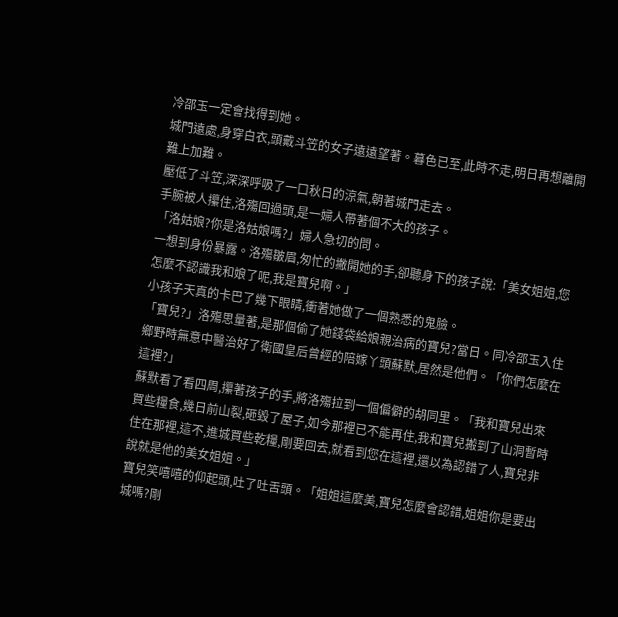冷邵玉一定會找得到她。
城門遠處,身穿白衣,頭戴斗笠的女子遠遠望著。暮色已至,此時不走,明日再想離開難上加難。
壓低了斗笠,深深呼吸了一口秋日的涼氣,朝著城門走去。
手腕被人攥住,洛殤回過頭,是一婦人帶著個不大的孩子。
「洛姑娘?你是洛姑娘嗎?」婦人急切的問。
一想到身份暴露。洛殤皺眉,匆忙的撇開她的手,卻聽身下的孩子說:「美女姐姐,您怎麼不認識我和娘了呢,我是寶兒啊。」
小孩子天真的卡巴了幾下眼睛,衝著她做了一個熟悉的鬼臉。
「寶兒?」洛殤思量著,是那個偷了她錢袋給娘親治病的寶兒?當日。同冷邵玉入住鄉野時無意中醫治好了衛國皇后曾經的陪嫁丫頭蘇默,居然是他們。「你們怎麼在這裡?」
蘇默看了看四周,攥著孩子的手,將洛殤拉到一個偏僻的胡同里。「我和寶兒出來買些糧食,幾日前山裂,砸毀了屋子,如今那裡已不能再住,我和寶兒搬到了山洞暫時住在那裡,這不,進城買些乾糧,剛要回去,就看到您在這裡,還以為認錯了人,寶兒非說就是他的美女姐姐。」
寶兒笑嘻嘻的仰起頭,吐了吐舌頭。「姐姐這麼美,寶兒怎麼會認錯,姐姐你是要出城嗎?剛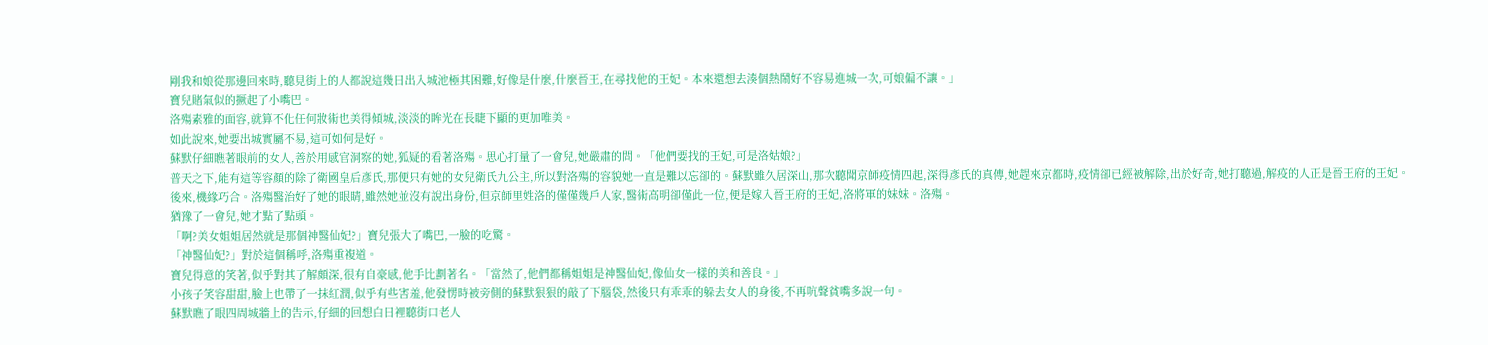剛我和娘從那邊回來時,聽見街上的人都說這幾日出入城池極其困難,好像是什麼,什麼晉王,在尋找他的王妃。本來還想去湊個熱鬧好不容易進城一次,可娘偏不讓。」
寶兒賭氣似的撅起了小嘴巴。
洛殤素雅的面容,就算不化任何妝術也美得傾城,淡淡的眸光在長睫下顯的更加唯美。
如此說來,她要出城實屬不易,這可如何是好。
蘇默仔細瞧著眼前的女人,善於用感官洞察的她,狐疑的看著洛殤。思心打量了一會兒,她嚴肅的問。「他們要找的王妃,可是洛姑娘?」
普天之下,能有這等容顏的除了衛國皇后彥氏,那便只有她的女兒衛氏九公主,所以對洛殤的容貌她一直是難以忘卻的。蘇默雖久居深山,那次聽聞京師疫情四起,深得彥氏的真傳,她趕來京都時,疫情卻已經被解除,出於好奇,她打聽過,解疫的人正是晉王府的王妃。
後來,機緣巧合。洛殤醫治好了她的眼睛,雖然她並沒有說出身份,但京師里姓洛的僅僅幾戶人家,醫術高明卻僅此一位,便是嫁入晉王府的王妃,洛將軍的妹妹。洛殤。
猶豫了一會兒,她才點了點頭。
「啊?美女姐姐居然就是那個神醫仙妃?」寶兒張大了嘴巴,一臉的吃驚。
「神醫仙妃?」對於這個稱呼,洛殤重複道。
寶兒得意的笑著,似乎對其了解頗深,很有自豪感,他手比劃著名。「當然了,他們都稱姐姐是神醫仙妃,像仙女一樣的美和善良。」
小孩子笑容甜甜,臉上也帶了一抹紅潤,似乎有些害羞,他發愣時被旁側的蘇默狠狠的敲了下腦袋,然後只有乖乖的躲去女人的身後,不再吭聲貧嘴多說一句。
蘇默瞧了眼四周城牆上的告示,仔細的回想白日裡聽街口老人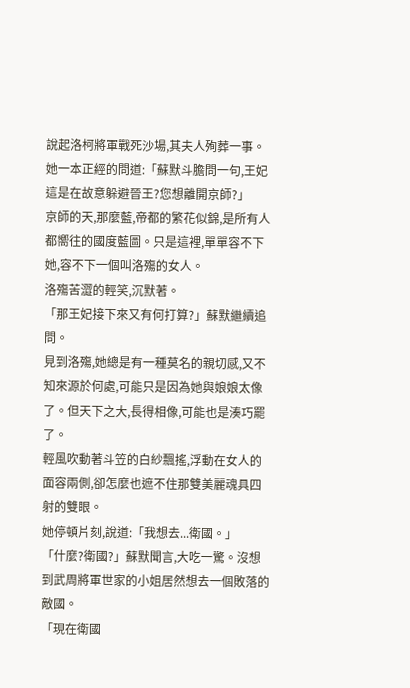說起洛柯將軍戰死沙場,其夫人殉葬一事。她一本正經的問道:「蘇默斗膽問一句,王妃這是在故意躲避晉王?您想離開京師?」
京師的天,那麼藍,帝都的繁花似錦,是所有人都嚮往的國度藍圖。只是這裡,單單容不下她,容不下一個叫洛殤的女人。
洛殤苦澀的輕笑,沉默著。
「那王妃接下來又有何打算?」蘇默繼續追問。
見到洛殤,她總是有一種莫名的親切感,又不知來源於何處,可能只是因為她與娘娘太像了。但天下之大,長得相像,可能也是湊巧罷了。
輕風吹動著斗笠的白紗飄搖,浮動在女人的面容兩側,卻怎麼也遮不住那雙美麗魂具四射的雙眼。
她停頓片刻,說道:「我想去...衛國。」
「什麼?衛國?」蘇默聞言,大吃一驚。沒想到武周將軍世家的小姐居然想去一個敗落的敵國。
「現在衛國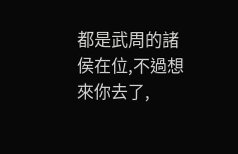都是武周的諸侯在位,不過想來你去了,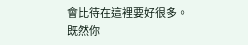會比待在這裡要好很多。既然你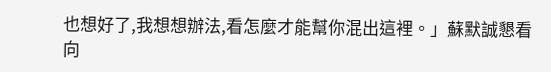也想好了,我想想辦法,看怎麼才能幫你混出這裡。」蘇默誠懇看向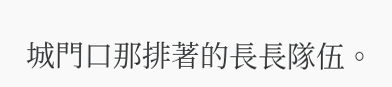城門口那排著的長長隊伍。